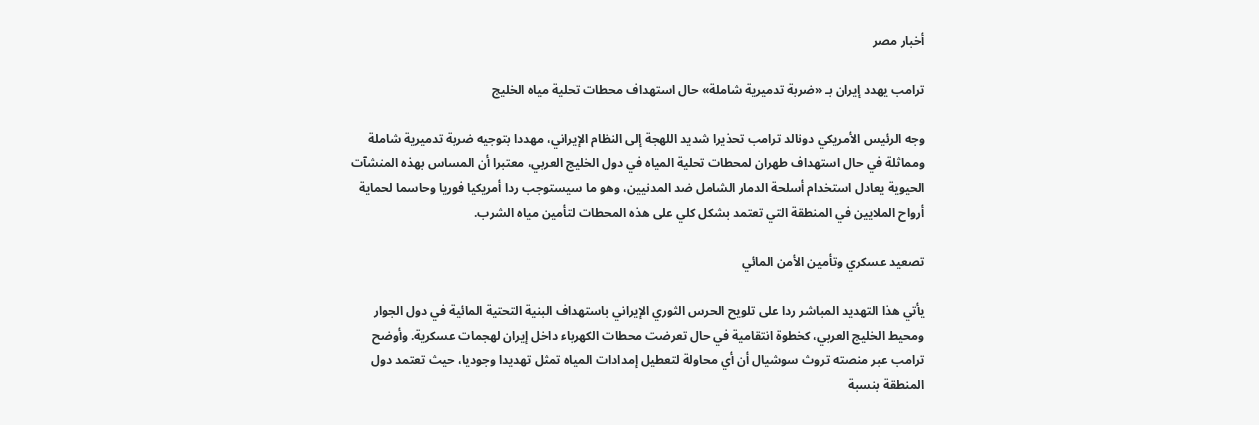أخبار مصر

ترامب يهدد إيران بـ «ضربة تدميرية شاملة» حال استهداف محطات تحلية مياه الخليج

وجه الرئيس الأمريكي دونالد ترامب تحذيرا شديد اللهجة إلى النظام الإيراني، مهددا بتوجيه ضربة تدميرية شاملة ومماثلة في حال استهداف طهران لمحطات تحلية المياه في دول الخليج العربي، معتبرا أن المساس بهذه المنشآت الحيوية يعادل استخدام أسلحة الدمار الشامل ضد المدنيين، وهو ما سيستوجب ردا أمريكيا فوريا وحاسما لحماية أرواح الملايين في المنطقة التي تعتمد بشكل كلي على هذه المحطات لتأمين مياه الشرب.

تصعيد عسكري وتأمين الأمن المائي

يأتي هذا التهديد المباشر ردا على تلويح الحرس الثوري الإيراني باستهداف البنية التحتية المائية في دول الجوار ومحيط الخليج العربي، كخطوة انتقامية في حال تعرضت محطات الكهرباء داخل إيران لهجمات عسكرية. وأوضح ترامب عبر منصته تروث سوشيال أن أي محاولة لتعطيل إمدادات المياه تمثل تهديدا وجوديا، حيث تعتمد دول المنطقة بنسبة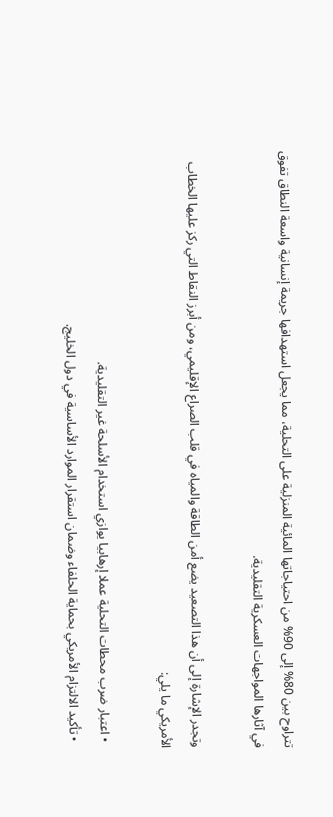تتراوح بين 80% إلى 90% من احتياجاتها المائية المنزلية على التحلية، مما يجعل استهدافها جريمة إنسانية واسعة النطاق تفوق في آثارها المواجهات العسكرية التقليدية.

وتجدر الإشارة إلى أن هذا التصعيد يضع أمن الطاقة والمياه في قلب الصراع الإقليمي، ومن أبرز النقاط التي ركز عليها الخطاب الأمريكي ما يلي:

  • اعتبار ضرب محطات التحلية عملا إرهابيا يوازي استخدام الأسلحة غير التقليدية.
  • تأكيد الالتزام الأمريكي بحماية الحلفاء وضمان استقرار الموارد الأساسية في دول الخليج.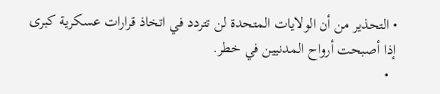• التحذير من أن الولايات المتحدة لن تتردد في اتخاذ قرارات عسكرية كبرى إذا أصبحت أرواح المدنيين في خطر.
  •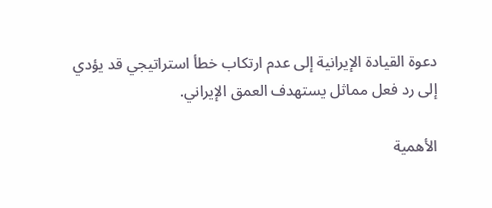دعوة القيادة الإيرانية إلى عدم ارتكاب خطأ استراتيجي قد يؤدي إلى رد فعل مماثل يستهدف العمق الإيراني.

الأهمية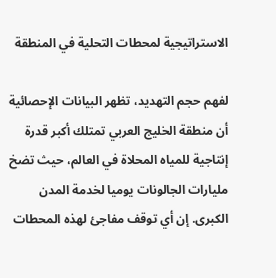الاستراتيجية لمحطات التحلية في المنطقة

لفهم حجم التهديد، تظهر البيانات الإحصائية أن منطقة الخليج العربي تمتلك أكبر قدرة إنتاجية للمياه المحلاة في العالم، حيث تضخ مليارات الجالونات يوميا لخدمة المدن الكبرى. إن أي توقف مفاجئ لهذه المحطات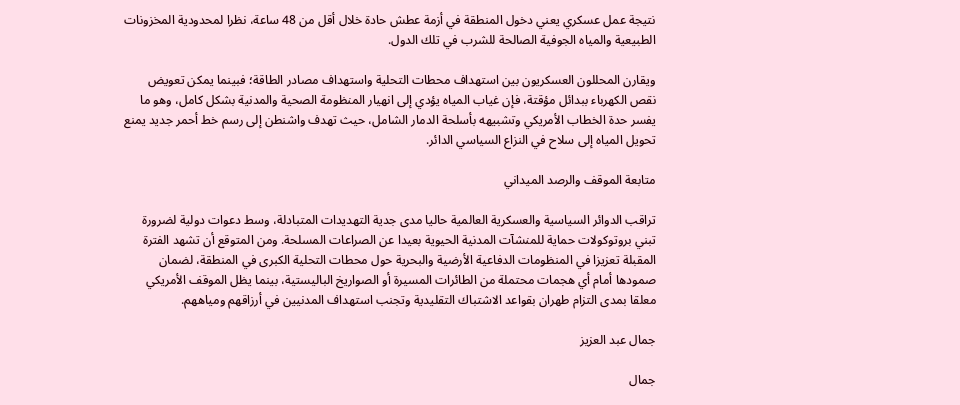نتيجة عمل عسكري يعني دخول المنطقة في أزمة عطش حادة خلال أقل من 48 ساعة، نظرا لمحدودية المخزونات الطبيعية والمياه الجوفية الصالحة للشرب في تلك الدول.

ويقارن المحللون العسكريون بين استهداف محطات التحلية واستهداف مصادر الطاقة؛ فبينما يمكن تعويض نقص الكهرباء ببدائل مؤقتة، فإن غياب المياه يؤدي إلى انهيار المنظومة الصحية والمدنية بشكل كامل، وهو ما يفسر حدة الخطاب الأمريكي وتشبيهه بأسلحة الدمار الشامل، حيث تهدف واشنطن إلى رسم خط أحمر جديد يمنع تحويل المياه إلى سلاح في النزاع السياسي الدائر.

متابعة الموقف والرصد الميداني

تراقب الدوائر السياسية والعسكرية العالمية حاليا مدى جدية التهديدات المتبادلة، وسط دعوات دولية لضرورة تبني بروتوكولات حماية للمنشآت المدنية الحيوية بعيدا عن الصراعات المسلحة. ومن المتوقع أن تشهد الفترة المقبلة تعزيزا في المنظومات الدفاعية الأرضية والبحرية حول محطات التحلية الكبرى في المنطقة، لضمان صمودها أمام أي هجمات محتملة من الطائرات المسيرة أو الصواريخ الباليستية، بينما يظل الموقف الأمريكي معلقا بمدى التزام طهران بقواعد الاشتباك التقليدية وتجنب استهداف المدنيين في أرزاقهم ومياههم.

جمال عبد العزيز

جمال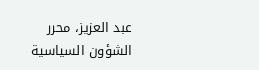عبد العزيز، محرر الشؤون السياسية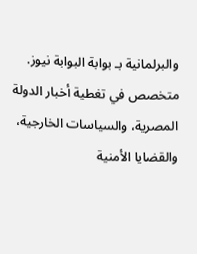والبرلمانية بـ بوابة البوابة نيوز. متخصص في تغطية أخبار الدولة المصرية، والسياسات الخارجية، والقضايا الأمنية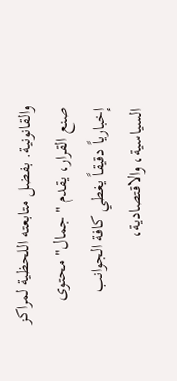والقانونية. بفضل متابعته اللحظية لمراكز صنع القرار، يقدم "جمال" محتوى إخبارياً دقيقاً يغطي كافة الجوانب السياسية، والاقتصادية،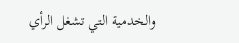والخدمية التي تشغل الرأي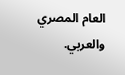العام المصري والعربي.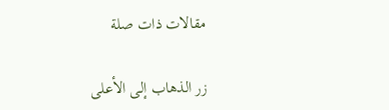مقالات ذات صلة

زر الذهاب إلى الأعلى